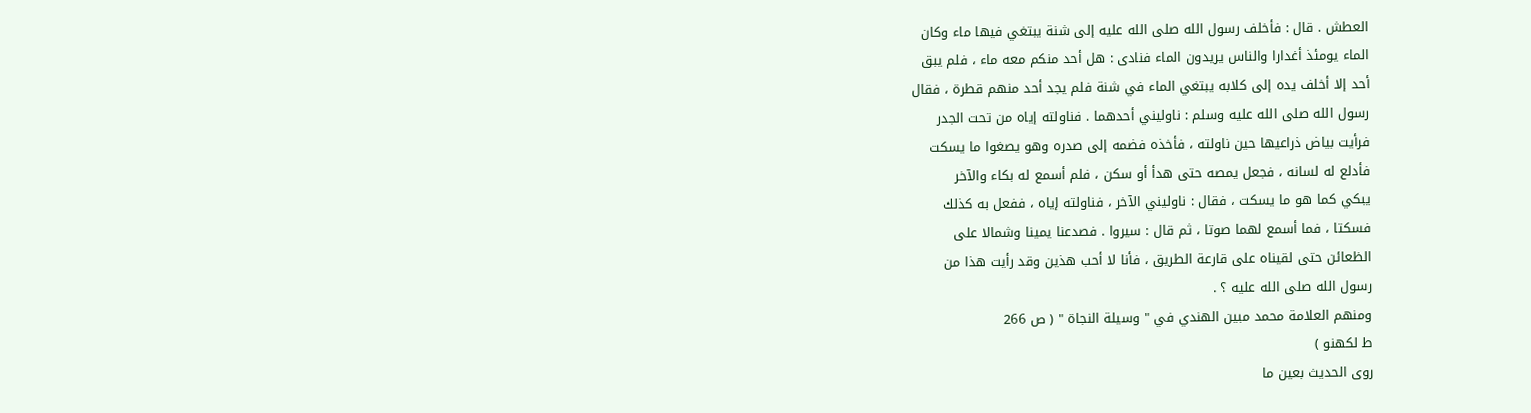العطش . قال : فأخلف رسول الله صلى الله عليه إلى شنة يبتغي فيها ماء وكان
الماء يومئذ أغدارا والناس يريدون الماء فنادى : هل أحد منكم معه ماء ، فلم يبق
أحد إلا أخلف يده إلى كلابه يبتغي الماء في شنة فلم يجد أحد منهم قطرة ، فقال
رسول الله صلى الله عليه وسلم : ناوليني أحدهما . فناولته إياه من تحت الجدر
فرأيت بياض ذراعيها حين ناولته ، فأخذه فضمه إلى صدره وهو يصغوا ما يسكت
فأدلع له لسانه ، فجعل يمصه حتى هدأ أو سكن ، فلم أسمع له بكاء والآخر
يبكي كما هو ما يسكت ، فقال : ناوليني الآخر ، فناولته إياه ، ففعل به كذلك
فسكتا ، فما أسمع لهما صوتا ، ثم قال : سيروا . فصدعنا يمينا وشمالا على
الظعائن حتى لقيناه على قارعة الطريق ، فأنا لا أحب هذين وقد رأيت هذا من
رسول الله صلى الله عليه ؟ .
ومنهم العلامة محمد مبين الهندي في " وسيلة النجاة " ( ص 266
ط لكهنو )
روى الحديث بعين ما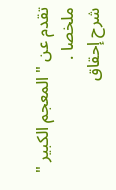تقدم عن " المعجم الكبير " ملخصا .
شرح إحقاق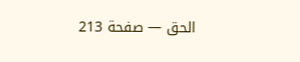الحق — صفحة 213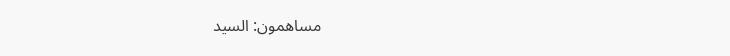مساهمون: السيد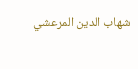شهاب الدين المرعشي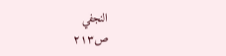النجفي
ص٢١٣